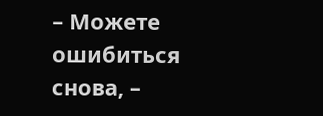– Можете ошибиться снова, –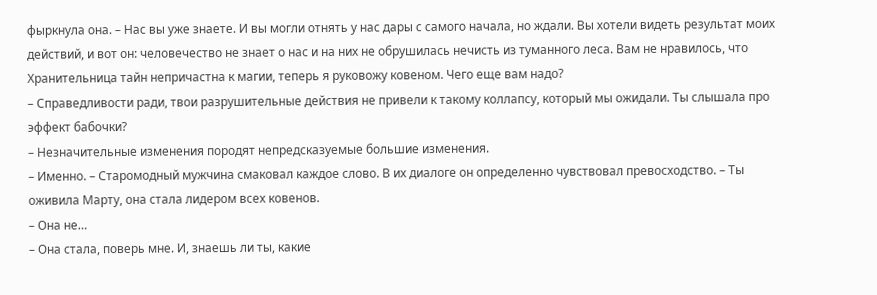фыркнула она. – Нас вы уже знаете. И вы могли отнять у нас дары с самого начала, но ждали. Вы хотели видеть результат моих действий, и вот он: человечество не знает о нас и на них не обрушилась нечисть из туманного леса. Вам не нравилось, что Хранительница тайн непричастна к магии, теперь я руковожу ковеном. Чего еще вам надо?
– Справедливости ради, твои разрушительные действия не привели к такому коллапсу, который мы ожидали. Ты слышала про эффект бабочки?
– Незначительные изменения породят непредсказуемые большие изменения.
– Именно. – Старомодный мужчина смаковал каждое слово. В их диалоге он определенно чувствовал превосходство. – Ты оживила Марту, она стала лидером всех ковенов.
– Она не…
– Она стала, поверь мне. И, знаешь ли ты, какие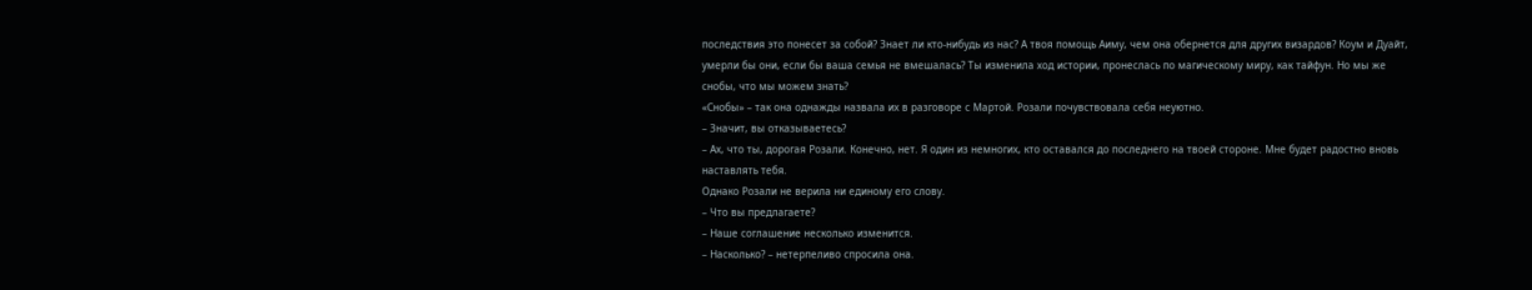последствия это понесет за собой? Знает ли кто-нибудь из нас? А твоя помощь Аиму, чем она обернется для других визардов? Коум и Дуайт, умерли бы они, если бы ваша семья не вмешалась? Ты изменила ход истории, пронеслась по магическому миру, как тайфун. Но мы же снобы, что мы можем знать?
«Снобы» – так она однажды назвала их в разговоре с Мартой. Розали почувствовала себя неуютно.
– Значит, вы отказываетесь?
– Ах, что ты, дорогая Розали. Конечно, нет. Я один из немногих, кто оставался до последнего на твоей стороне. Мне будет радостно вновь наставлять тебя.
Однако Розали не верила ни единому его слову.
– Что вы предлагаете?
– Наше соглашение несколько изменится.
– Насколько? – нетерпеливо спросила она.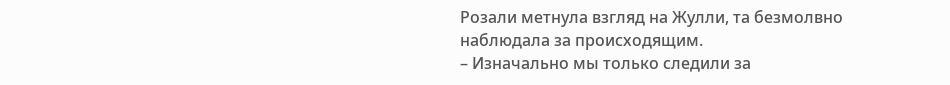Розали метнула взгляд на Жулли, та безмолвно наблюдала за происходящим.
– Изначально мы только следили за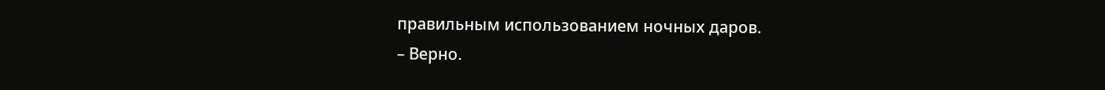правильным использованием ночных даров.
– Верно.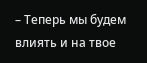– Теперь мы будем влиять и на твое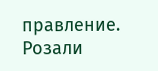правление.
Розали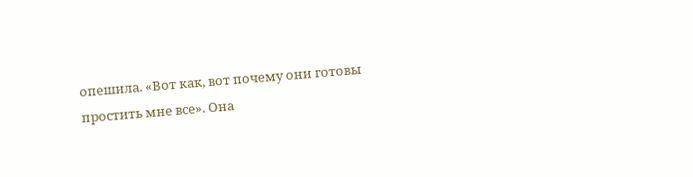опешила. «Вот как, вот почему они готовы простить мне все». Она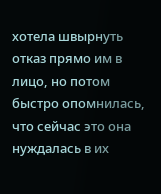хотела швырнуть отказ прямо им в лицо, но потом быстро опомнилась, что сейчас это она нуждалась в их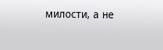милости, а не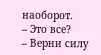наоборот.
– Это все?
– Верни силу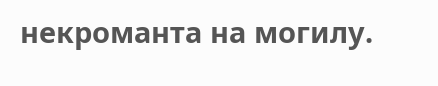некроманта на могилу.